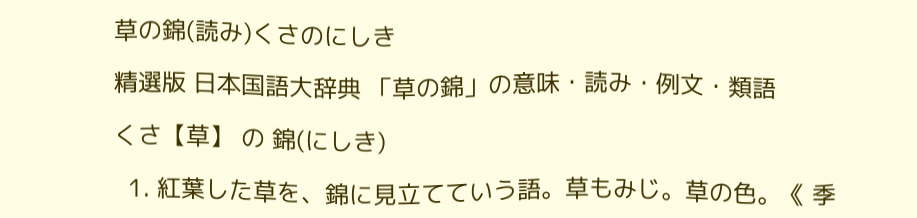草の錦(読み)くさのにしき

精選版 日本国語大辞典 「草の錦」の意味・読み・例文・類語

くさ【草】 の 錦(にしき)

  1. 紅葉した草を、錦に見立てていう語。草もみじ。草の色。《 季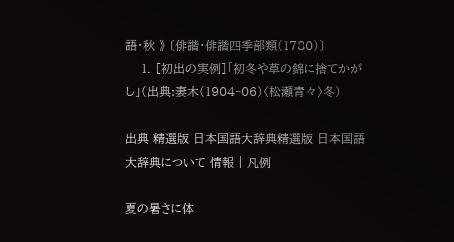語・秋 》 〔俳諧・俳諧四季部類(1780)〕
    1. [初出の実例]「初冬や草の錦に捨てかがし」(出典:妻木(1904‐06)〈松瀬青々〉冬)

出典 精選版 日本国語大辞典精選版 日本国語大辞典について 情報 | 凡例

夏の暑さに体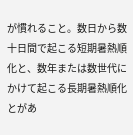が慣れること。数日から数十日間で起こる短期暑熱順化と、数年または数世代にかけて起こる長期暑熱順化とがあ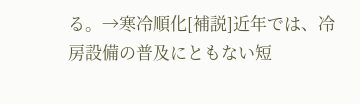る。→寒冷順化[補説]近年では、冷房設備の普及にともない短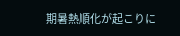期暑熱順化が起こりに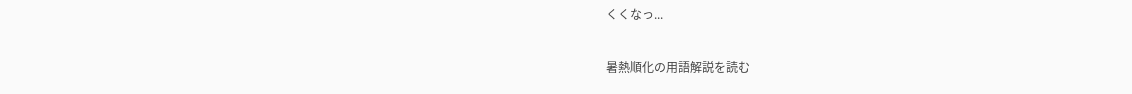くくなっ...

暑熱順化の用語解説を読む